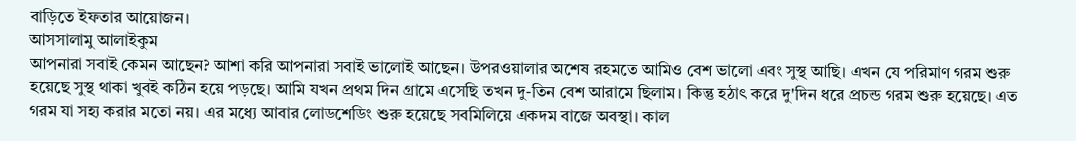বাড়িতে ইফতার আয়োজন।
আসসালামু আলাইকুম
আপনারা সবাই কেমন আছেন? আশা করি আপনারা সবাই ভালোই আছেন। উপরওয়ালার অশেষ রহমতে আমিও বেশ ভালো এবং সুস্থ আছি। এখন যে পরিমাণ গরম শুরু হয়েছে সুস্থ থাকা খুবই কঠিন হয়ে পড়ছে। আমি যখন প্রথম দিন গ্রামে এসেছি তখন দু-তিন বেশ আরামে ছিলাম। কিন্তু হঠাৎ করে দু'দিন ধরে প্রচন্ড গরম শুরু হয়েছে। এত গরম যা সহ্য করার মতো নয়। এর মধ্যে আবার লোডশেডিং শুরু হয়েছে সবমিলিয়ে একদম বাজে অবস্থা। কাল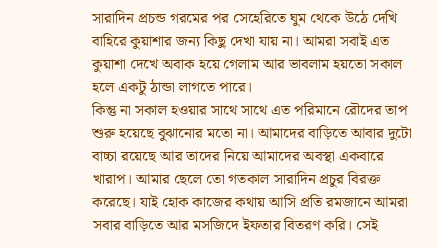সারাদিন প্রচন্ড গরমের পর সেহেরিতে ঘুম থেকে উঠে দেখি বাহিরে কুয়াশার জন্য কিছু দেখা যায় না। আমরা সবাই এত কুয়াশা দেখে অবাক হয়ে গেলাম আর ভাবলাম হয়তো সকাল হলে একটু ঠান্ডা লাগতে পারে।
কিন্তু না সকাল হওয়ার সাথে সাথে এত পরিমানে রৌদের তাপ শুরু হয়েছে বুঝানোর মতো না। আমাদের বাড়িতে আবার দুটো বাচ্চা রয়েছে আর তাদের নিয়ে আমাদের অবস্থা একবারে খারাপ। আমার ছেলে তো গতকাল সারাদিন প্রচুর বিরক্ত করেছে। যাই হোক কাজের কথায় আসি প্রতি রমজানে আমরা সবার বাড়িতে আর মসজিদে ইফতার বিতরণ করি। সেই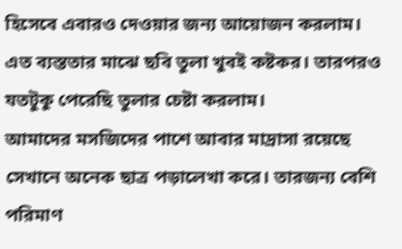হিসেবে এবারও দেওয়ার জন্য আয়োজন করলাম। এত ব্যস্ততার মাঝে ছবি তুলা খুবই কষ্টকর। তারপরও যতটুকু পেরেছি তুলার চেষ্টা করলাম।
আমাদের মসজিদের পাশে আবার মাদ্রাসা রয়েছে সেখানে অনেক ছাত্র পড়ালেখা করে। তারজন্য বেশি পরিমাণ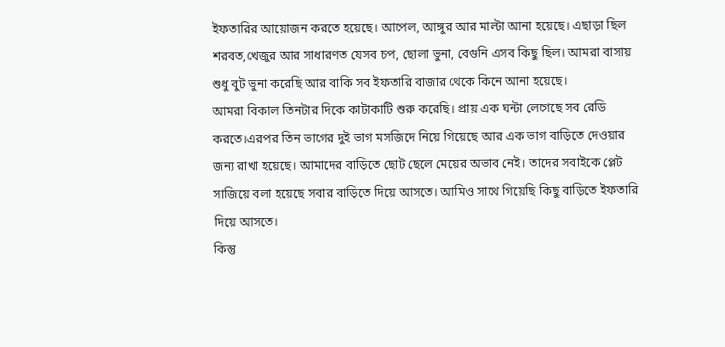ইফতারির আয়োজন করতে হয়েছে। আপেল, আঙ্গুর আর মাল্টা আনা হয়েছে। এছাড়া ছিল শরবত,খেজুর আর সাধারণত যেসব চপ, ছোলা ভুনা, বেগুনি এসব কিছু ছিল। আমরা বাসায় শুধু বুট ভুনা করেছি আর বাকি সব ইফতারি বাজার থেকে কিনে আনা হয়েছে।
আমরা বিকাল তিনটার দিকে কাটাকাটি শুরু করেছি। প্রায় এক ঘন্টা লেগেছে সব রেডি করতে।এরপর তিন ভাগের দুই ভাগ মসজিদে নিয়ে গিয়েছে আর এক ভাগ বাড়িতে দেওয়ার জন্য রাখা হয়েছে। আমাদের বাড়িতে ছোট ছেলে মেয়ের অভাব নেই। তাদের সবাইকে প্লেট সাজিয়ে বলা হয়েছে সবার বাড়িতে দিয়ে আসতে। আমিও সাথে গিয়েছি কিছু বাড়িতে ইফতারি দিয়ে আসতে।
কিন্তু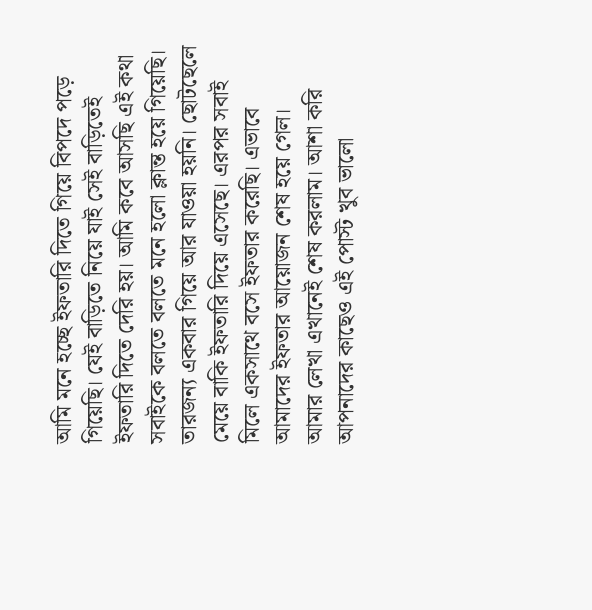আমি মনে হচ্ছে ইফতারি দিতে গিয়ে বিপদে পড়ে গিয়েছি। যেই বাড়িতে নিয়ে যাই সেই বাড়িতেই ইফতারি দিতে দেরি হয়। আমি কবে আসছি এই কথা সবাইকে বলতে বলতে মনে হলো ক্লান্ত হয়ে গিয়েছি। তারজন্য একবার গিয়ে আর যাওয়া হয়নি। ছোটছেলে মেয়ে বাকি ইফতারি দিয়ে এসেছে। এরপর সবাই মিলে একসাথে বসে ইফতার করেছি। এভাবে আমাদের ইফতার আয়োজন শেষ হয়ে গেল।
আমার লেখা এখানেই শেষ করলাম। আশা করি আপনাদের কাছেও এই পোস্ট খুব ভালো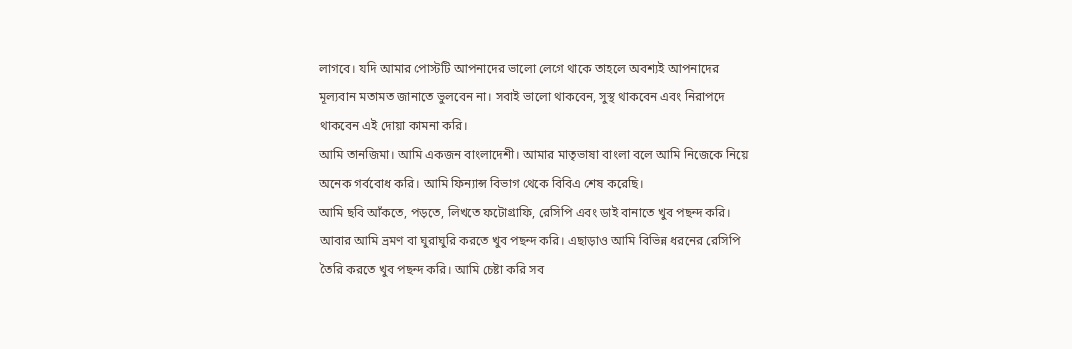লাগবে। যদি আমার পোস্টটি আপনাদের ভালো লেগে থাকে তাহলে অবশ্যই আপনাদের মূল্যবান মতামত জানাতে ভুলবেন না। সবাই ভালো থাকবেন, সুস্থ থাকবেন এবং নিরাপদে থাকবেন এই দোয়া কামনা করি।
আমি তানজিমা। আমি একজন বাংলাদেশী। আমার মাতৃভাষা বাংলা বলে আমি নিজেকে নিয়ে অনেক গর্ববোধ করি। আমি ফিন্যান্স বিভাগ থেকে বিবিএ শেষ করেছি।
আমি ছবি আঁকতে, পড়তে, লিখতে ফটোগ্রাফি, রেসিপি এবং ডাই বানাতে খুব পছন্দ করি। আবার আমি ভ্রমণ বা ঘুরাঘুরি করতে খুব পছন্দ করি। এছাড়াও আমি বিভিন্ন ধরনের রেসিপি তৈরি করতে খুব পছন্দ করি। আমি চেষ্টা করি সব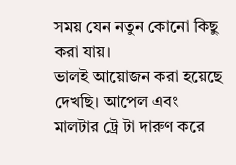সময় যেন নতুন কোনো কিছু করা যায়।
ভালই আয়োজন করা হয়েছে দেখছি। আপেল এবং মালটার ট্রে টা দারুণ করে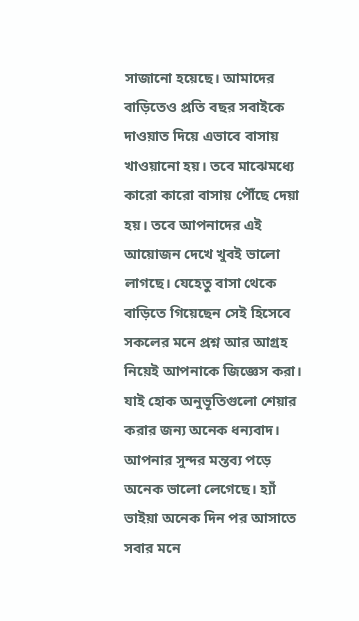সাজানো হয়েছে। আমাদের বাড়িতেও প্রতি বছর সবাইকে দাওয়াত দিয়ে এভাবে বাসায় খাওয়ানো হয়। তবে মাঝেমধ্যে কারো কারো বাসায় পৌঁছে দেয়া হয়। তবে আপনাদের এই আয়োজন দেখে খুবই ভালো লাগছে। যেহেতু বাসা থেকে বাড়িতে গিয়েছেন সেই হিসেবে সকলের মনে প্রশ্ন আর আগ্রহ নিয়েই আপনাকে জিজ্ঞেস করা। যাই হোক অনুভূতিগুলো শেয়ার করার জন্য অনেক ধন্যবাদ।
আপনার সুন্দর মন্তব্য পড়ে অনেক ভালো লেগেছে। হ্যাঁ ভাইয়া অনেক দিন পর আসাতে সবার মনে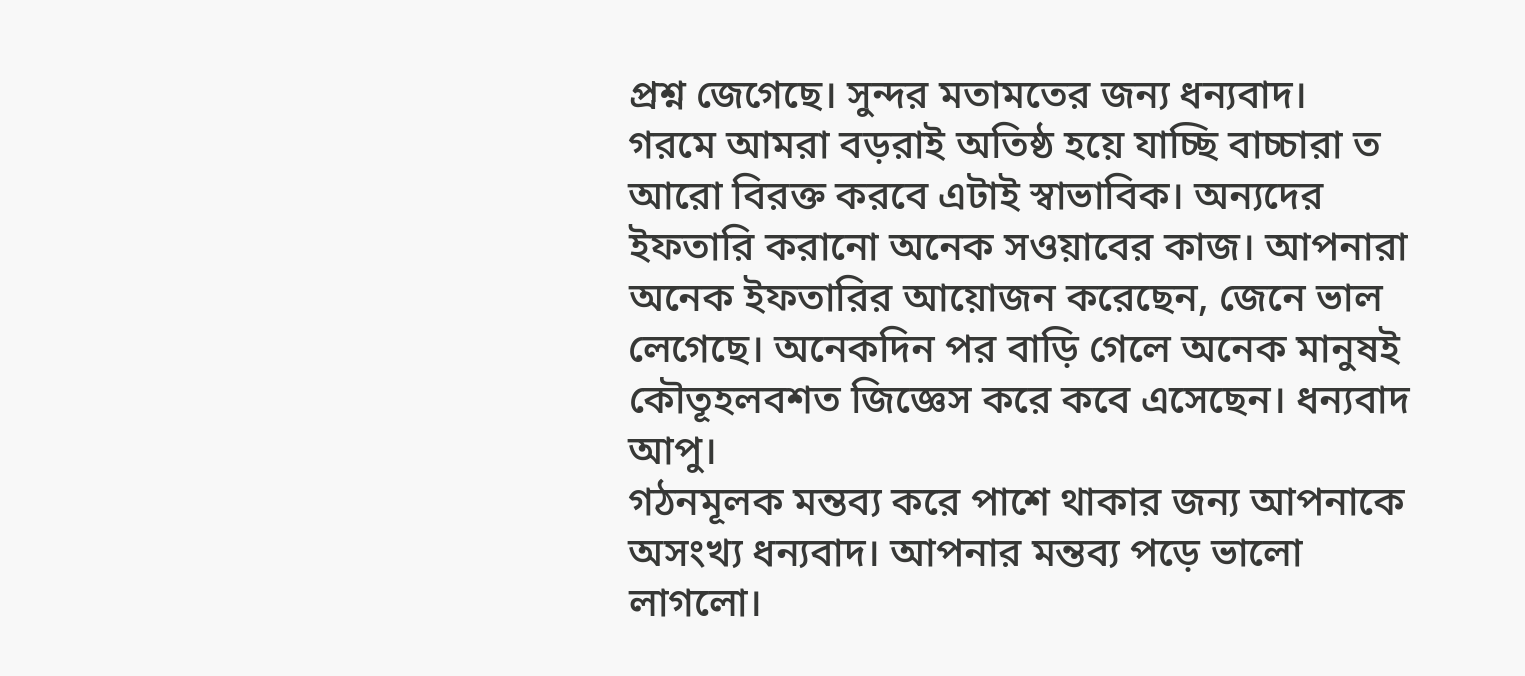প্রশ্ন জেগেছে। সুন্দর মতামতের জন্য ধন্যবাদ।
গরমে আমরা বড়রাই অতিষ্ঠ হয়ে যাচ্ছি বাচ্চারা ত আরো বিরক্ত করবে এটাই স্বাভাবিক। অন্যদের ইফতারি করানো অনেক সওয়াবের কাজ। আপনারা অনেক ইফতারির আয়োজন করেছেন, জেনে ভাল লেগেছে। অনেকদিন পর বাড়ি গেলে অনেক মানুষই কৌতূহলবশত জিজ্ঞেস করে কবে এসেছেন। ধন্যবাদ আপু।
গঠনমূলক মন্তব্য করে পাশে থাকার জন্য আপনাকে অসংখ্য ধন্যবাদ। আপনার মন্তব্য পড়ে ভালো লাগলো।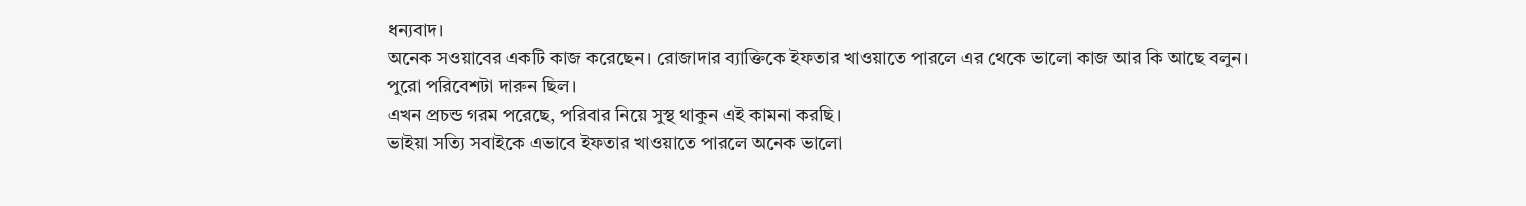ধন্যবাদ।
অনেক সওয়াবের একটি কাজ করেছেন। রোজাদার ব্যাক্তিকে ইফতার খাওয়াতে পারলে এর থেকে ভালো কাজ আর কি আছে বলুন।
পুরো পরিবেশটা দারুন ছিল।
এখন প্রচন্ড গরম পরেছে, পরিবার নিয়ে সুস্থ থাকুন এই কামনা করছি।
ভাইয়া সত্যি সবাইকে এভাবে ইফতার খাওয়াতে পারলে অনেক ভালো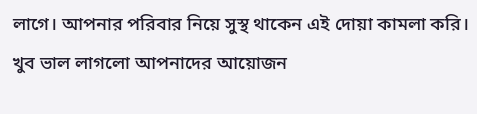লাগে। আপনার পরিবার নিয়ে সুস্থ থাকেন এই দোয়া কামলা করি।
খুব ভাল লাগলো আপনাদের আয়োজন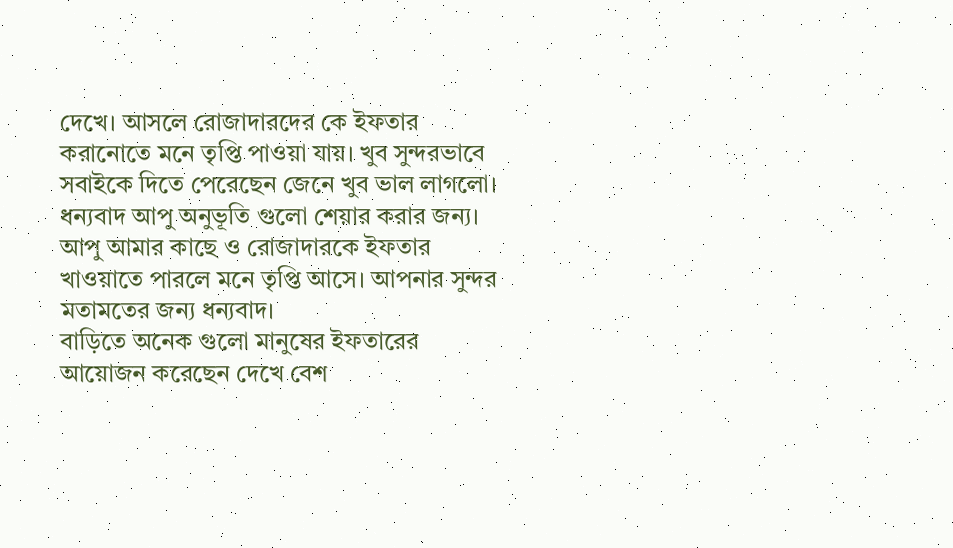দেখে। আসলে রোজাদারদের কে ইফতার করানোতে মনে তৃপ্তি পাওয়া যায়। খুব সুন্দরভাবে সবাইকে দিতে পেরেছেন জেনে খুব ভাল লাগলো। ধন্যবাদ আপু অনুভূতি গুলো শেয়ার করার জন্য।
আপু আমার কাছে ও রোজাদারকে ইফতার খাওয়াতে পারলে মনে তৃপ্তি আসে। আপনার সুন্দর মতামতের জন্য ধন্যবাদ।
বাড়িতে অনেক গুলো মানুষের ইফতারের আয়োজন করেছেন দেখে বেশ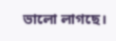ভালো লাগছে।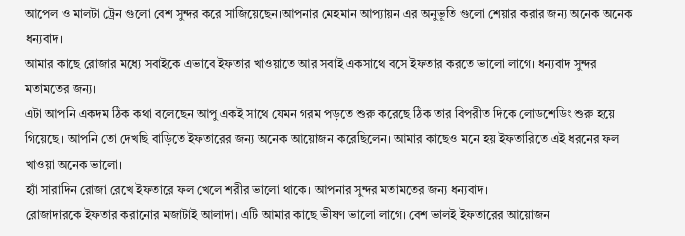আপেল ও মালটা ট্রেন গুলো বেশ সুন্দর করে সাজিয়েছেন।আপনার মেহমান আপ্যায়ন এর অনুভূতি গুলো শেয়ার করার জন্য অনেক অনেক ধন্যবাদ।
আমার কাছে রোজার মধ্যে সবাইকে এভাবে ইফতার খাওয়াতে আর সবাই একসাথে বসে ইফতার করতে ভালো লাগে। ধন্যবাদ সুন্দর মতামতের জন্য।
এটা আপনি একদম ঠিক কথা বলেছেন আপু একই সাথে যেমন গরম পড়তে শুরু করেছে ঠিক তার বিপরীত দিকে লোডশেডিং শুরু হয়ে গিয়েছে। আপনি তো দেখছি বাড়িতে ইফতারের জন্য অনেক আয়োজন করেছিলেন। আমার কাছেও মনে হয় ইফতারিতে এই ধরনের ফল খাওয়া অনেক ভালো।
হ্যাঁ সারাদিন রোজা রেখে ইফতারে ফল খেলে শরীর ভালো থাকে। আপনার সুন্দর মতামতের জন্য ধন্যবাদ।
রোজাদারকে ইফতার করানোর মজাটাই আলাদা। এটি আমার কাছে ভীষণ ভালো লাগে। বেশ ভালই ইফতারের আয়োজন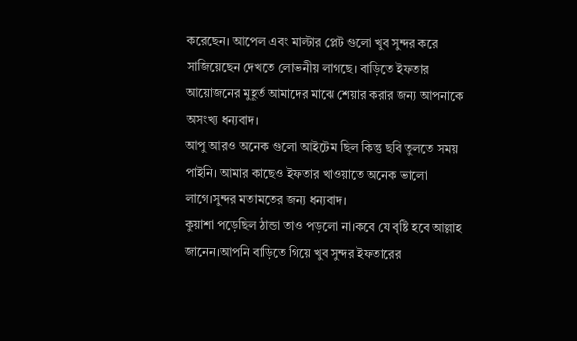করেছেন। আপেল এবং মাল্টার প্লেট গুলো খুব সুন্দর করে সাজিয়েছেন দেখতে লোভনীয় লাগছে। বাড়িতে ইফতার আয়োজনের মুহূর্ত আমাদের মাঝে শেয়ার করার জন্য আপনাকে অসংখ্য ধন্যবাদ।
আপু আরও অনেক গুলো আইটেম ছিল কিন্তু ছবি তুলতে সময় পাইনি। আমার কাছেও ইফতার খাওয়াতে অনেক ভালো লাগে।সুন্দর মতামতের জন্য ধন্যবাদ।
কুয়াশা পড়েছিল ঠান্ডা তাও পড়লো না।কবে যে বৃষ্টি হবে আল্লাহ জানেন।আপনি বাড়িতে গিয়ে খুব সুন্দর ইফতারের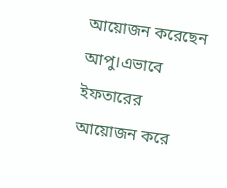আয়োজন করেছেন আপু।এভাবে ইফতারের আয়োজন করে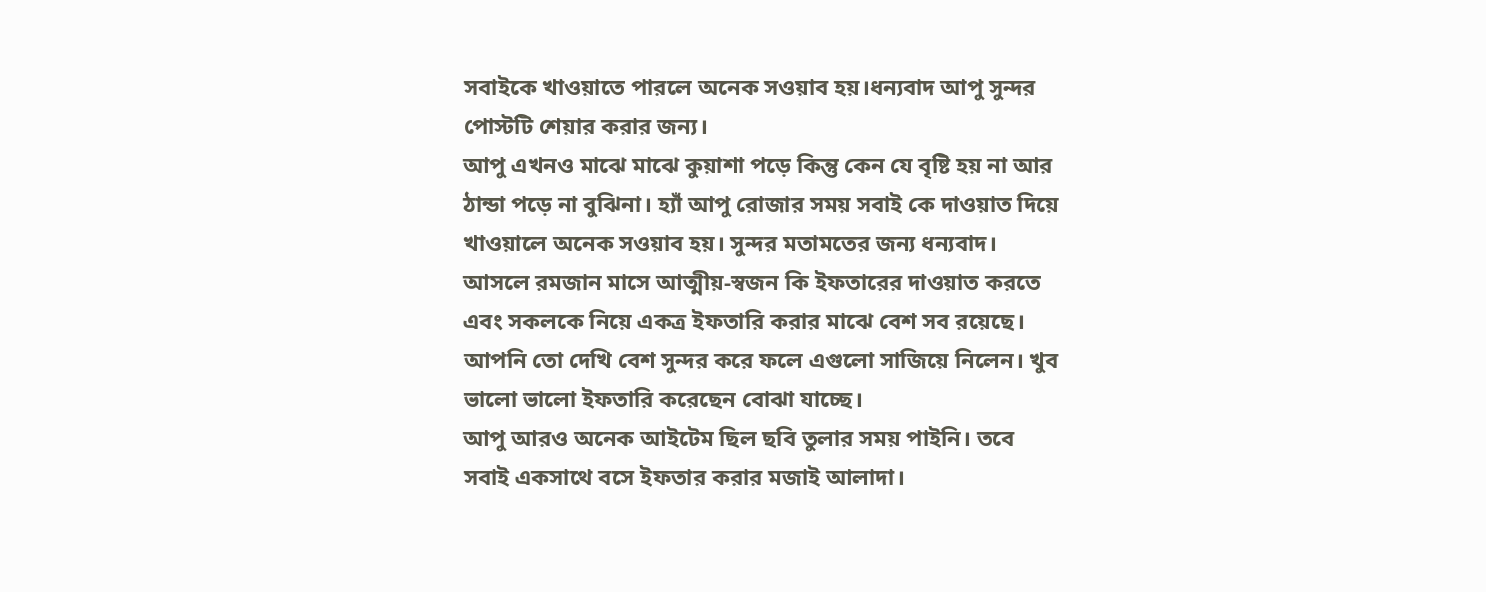সবাইকে খাওয়াতে পারলে অনেক সওয়াব হয়।ধন্যবাদ আপু সুন্দর পোস্টটি শেয়ার করার জন্য।
আপু এখনও মাঝে মাঝে কুয়াশা পড়ে কিন্তু কেন যে বৃষ্টি হয় না আর ঠান্ডা পড়ে না বুঝিনা। হ্যাঁ আপু রোজার সময় সবাই কে দাওয়াত দিয়ে খাওয়ালে অনেক সওয়াব হয়। সুন্দর মতামতের জন্য ধন্যবাদ।
আসলে রমজান মাসে আত্মীয়-স্বজন কি ইফতারের দাওয়াত করতে এবং সকলকে নিয়ে একত্র ইফতারি করার মাঝে বেশ সব রয়েছে। আপনি তো দেখি বেশ সুন্দর করে ফলে এগুলো সাজিয়ে নিলেন। খুব ভালো ভালো ইফতারি করেছেন বোঝা যাচ্ছে।
আপু আরও অনেক আইটেম ছিল ছবি তুলার সময় পাইনি। তবে সবাই একসাথে বসে ইফতার করার মজাই আলাদা।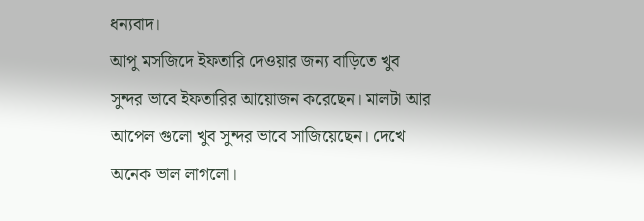ধন্যবাদ।
আপু মসজিদে ইফতারি দেওয়ার জন্য বাড়িতে খুব সুন্দর ভাবে ইফতারির আয়োজন করেছেন। মালটা আর আপেল গুলো খুব সুন্দর ভাবে সাজিয়েছেন। দেখে অনেক ভাল লাগলো।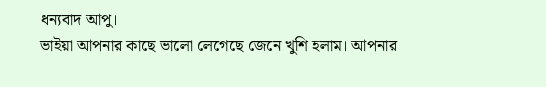ধন্যবাদ আপু।
ভাইয়া আপনার কাছে ভালো লেগেছে জেনে খুশি হলাম। আপনার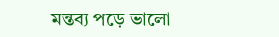মন্তব্য পড়ে ভালো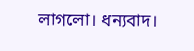লাগলো। ধন্যবাদ।